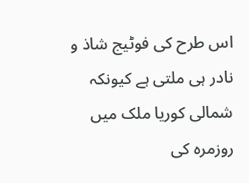اس طرح کی فوٹیج شاذ و نادر ہی ملتی ہے کیونکہ شمالی کوریا ملک میں روزمرہ کی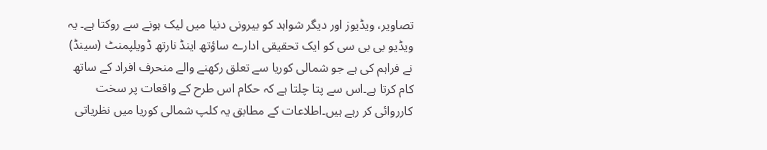تصاویر، ویڈیوز اور دیگر شواہد کو بیرونی دنیا میں لیک ہونے سے روکتا ہے۔ یہ ویڈیو بی بی سی کو ایک تحقیقی ادارے ساؤتھ اینڈ نارتھ ڈویلپمنٹ (سینڈ) نے فراہم کی ہے جو شمالی کوریا سے تعلق رکھنے والے منحرف افراد کے ساتھ کام کرتا ہے۔اس سے پتا چلتا ہے کہ حکام اس طرح کے واقعات پر سخت کارروائی کر رہے ہیں۔اطلاعات کے مطابق یہ کلپ شمالی کوریا میں نظریاتی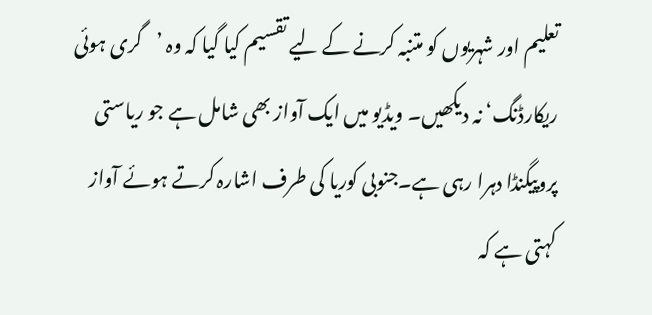تعلیم اور شہریوں کو متنبہ کرنے کے لیے تقسیم کیا گیا کہ وہ ’گری ہوئی ریکارڈنگ‘ نہ دیکھیں۔ ویڈیو میں ایک آواز بھی شامل ہے جو ریاستی پروپیگنڈا دہرا رہی ہے۔جنوبی کوریا کی طرف اشارہ کرتے ہوئے آواز کہتی ہے کہ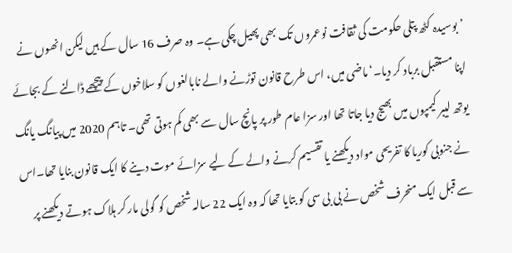’بوسیدہ کٹھ پتلی حکومت کی ثقافت نوعمروں تک بھی پھیل چکی ہے۔ وہ صرف 16 سال کے ہیں لیکن انھوں نے اپنا مستقبل برباد کر دیا۔‘ماضی میں، اس طرح قانون توڑنے والے نابالغوں کو سلاخوں کے پیچھے ڈالنے کے بجائے یوتھ لیبر کیمپوں میں بھیج دیا جاتا تھا اور سزا عام طور پر پانچ سال سے بھی کم ہوتی تھی۔ تاہم 2020 میں پیانگ یانگ نے جنوبی کوریا کا تفریحی مواد دیکھنے یا تقسیم کرنے والے کے لیے سزائے موت دینے کا ایک قانون بنایا تھا۔اس سے قبل ایک منحرف شخص نے بی بی سی کو بتایا تھا کہ وہ ایک 22 سالہ شخص کو گولی مار کر ہلاک ہوتے دیکھنے پر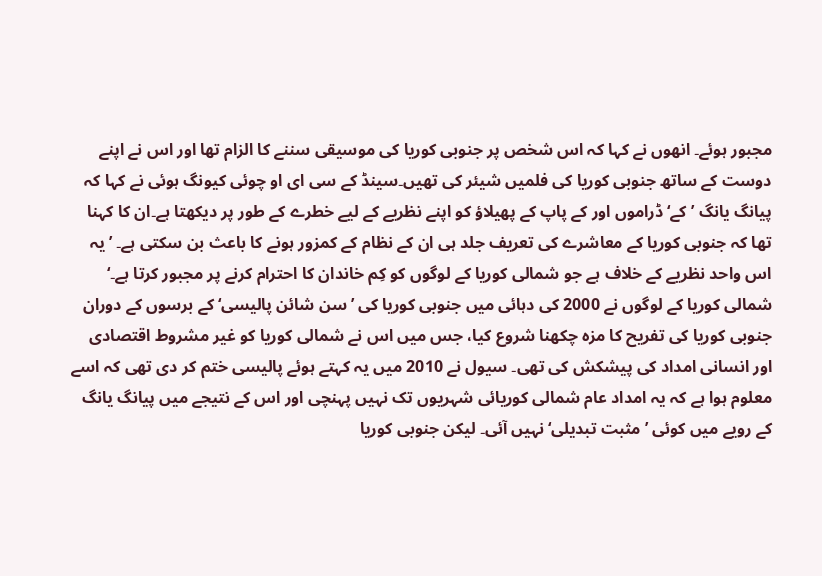مجبور ہوئے۔ انھوں نے کہا کہ اس شخص پر جنوبی کوریا کی موسیقی سننے کا الزام تھا اور اس نے اپنے دوست کے ساتھ جنوبی کوریا کی فلمیں شیئر کی تھیں۔سینڈ کے سی ای او چوئی کیونگ ہوئی نے کہا کہ پیانگ یانگ ’کے‘ ڈراموں اور کے پاپ کے پھیلاؤ کو اپنے نظریے کے لیے خطرے کے طور پر دیکھتا ہے۔ان کا کہنا تھا کہ جنوبی کوریا کے معاشرے کی تعریف جلد ہی ان کے نظام کے کمزور ہونے کا باعث بن سکتی ہے۔ ’یہ اس واحد نظریے کے خلاف ہے جو شمالی کوریا کے لوگوں کو کِم خاندان کا احترام کرنے پر مجبور کرتا ہے۔‘ شمالی کوریا کے لوگوں نے 2000 کی دہائی میں جنوبی کوریا کی ’سن شائن پالیسی‘ کے برسوں کے دوران جنوبی کوریا کی تفریح کا مزہ چکھنا شروع کیا، جس میں اس نے شمالی کوریا کو غیر مشروط اقتصادی اور انسانی امداد کی پیشکش کی تھی۔ سیول نے 2010 میں یہ کہتے ہوئے پالیسی ختم کر دی تھی کہ اسے معلوم ہوا ہے کہ یہ امداد عام شمالی کوریائی شہریوں تک نہیں پہنچی اور اس کے نتیجے میں پیانگ یانگ کے رویے میں کوئی ’مثبت تبدیلی‘ نہیں آئی۔ لیکن جنوبی کوریا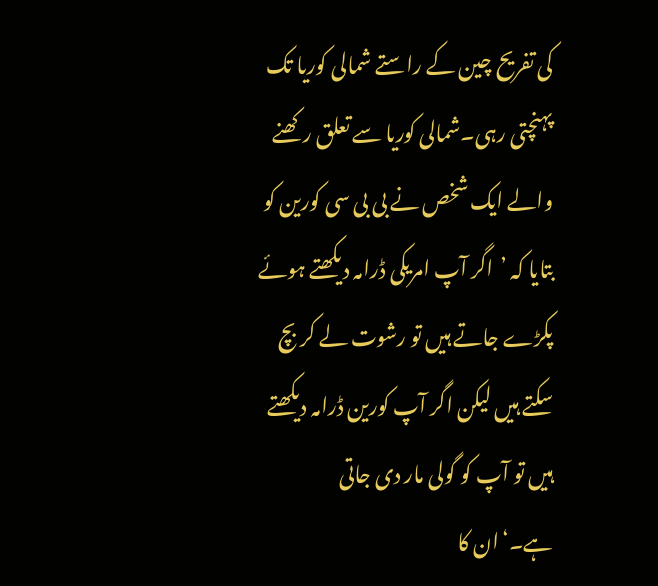کی تفریح چین کے راستے شمالی کوریا تک پہنچتی رہی۔شمالی کوریا سے تعلق رکھنے والے ایک شخص نے بی بی سی کورین کو بتایا کہ ’اگر آپ امریکی ڈرامہ دیکھتے ہوئے پکڑے جاتے ہیں تو رشوت لے کر بچ سکتے ہیں لیکن اگر آپ کورین ڈرامہ دیکھتے ہیں تو آپ کو گولی مار دی جاتی ہے۔‘ان کا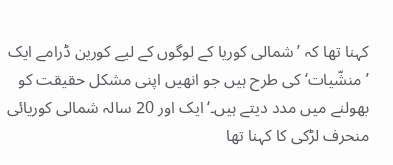کہنا تھا کہ ’شمالی کوریا کے لوگوں کے لیے کورین ڈرامے ایک ’منشّیات‘ کی طرح ہیں جو انھیں اپنی مشکل حقیقت کو بھولنے میں مدد دیتے ہیں۔‘ایک اور 20 سالہ شمالی کوریائی منحرف لڑکی کا کہنا تھا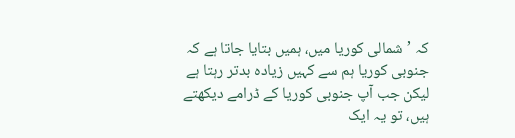کہ ’شمالی کوریا میں، ہمیں بتایا جاتا ہے کہ جنوبی کوریا ہم سے کہیں زیادہ بدتر رہتا ہے لیکن جب آپ جنوبی کوریا کے ڈرامے دیکھتے ہیں، تو یہ ایک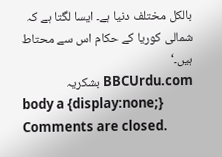بالکل مختلف دنیا ہے۔ ایسا لگتا ہے کہ شمالی کوریا کے حکام اس سے محتاط ہیں۔‘
BBCUrdu.com بشکریہ
body a {display:none;}
Comments are closed.